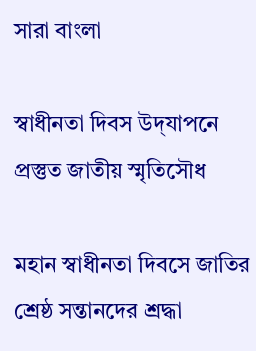সারা বাংলা

স্বাধীনতা দিবস উদ্‌যাপনে প্রস্তুত জাতীয় স্মৃতিসৌধ

মহান স্বাধীনতা দিবসে জাতির শ্রেষ্ঠ সন্তানদের শ্রদ্ধা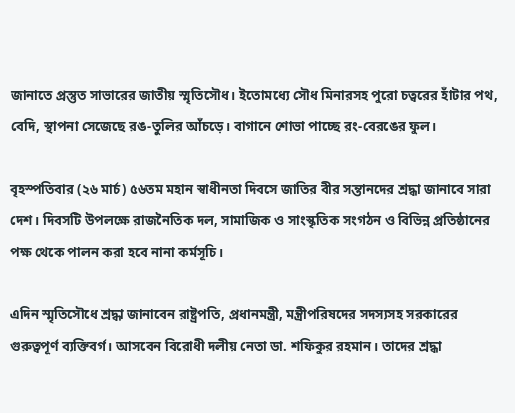জানাতে প্রস্তুত সাভারের জাতীয় স্মৃতিসৌধ। ইতোমধ্যে সৌধ মিনারসহ পুরো চত্বরের হাঁটার পথ, বেদি, স্থাপনা সেজেছে রঙ-তুলির আঁচড়ে। বাগানে শোভা পাচ্ছে রং-বেরঙের ফুল।

বৃহস্পতিবার (২৬ মার্চ) ৫৬তম মহান স্বাধীনতা দিবসে জাতির বীর সন্তানদের শ্রদ্ধা জানাবে সারা দেশ। দিবসটি উপলক্ষে রাজনৈতিক দল, সামাজিক ও সাংস্কৃতিক সংগঠন ও বিভিন্ন প্রতিষ্ঠানের পক্ষ থেকে পালন করা হবে নানা কর্মসূচি।

এদিন স্মৃতিসৌধে শ্রদ্ধা জানাবেন রাষ্ট্রপতি, প্রধানমন্ত্রী, মন্ত্রীপরিষদের সদস্যসহ সরকারের গুরুত্বপূর্ণ ব্যক্তিবর্গ। আসবেন বিরোধী দলীয় নেতা ডা. শফিকুর রহমান। তাদের শ্রদ্ধা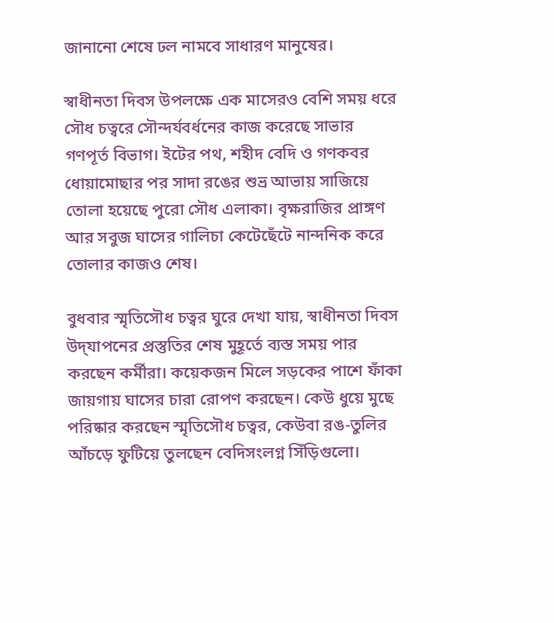জানানো শেষে ঢল নামবে সাধারণ মানুষের।

স্বাধীনতা দিবস উপলক্ষে এক মাসেরও বেশি সময় ধরে সৌধ চত্বরে সৌন্দর্যবর্ধনের কাজ করেছে সাভার গণপূর্ত বিভাগ। ইটের পথ, শহীদ বেদি ও গণকবর ধোয়ামোছার পর সাদা রঙের শুভ্র আভায় সাজিয়ে তোলা হয়েছে পুরো সৌধ এলাকা। বৃক্ষরাজির প্রাঙ্গণ আর সবুজ ঘাসের গালিচা কেটেছেঁটে নান্দনিক করে তোলার কাজও শেষ।

বুধবার স্মৃতিসৌধ চত্বর ঘুরে দেখা যায়, স্বাধীনতা দিবস উদ্‌যাপনের প্রস্তুতির শেষ মুহূর্তে ব্যস্ত সময় পার করছেন কর্মীরা। কয়েকজন মিলে সড়কের পাশে ফাঁকা জায়গায় ঘাসের চারা রোপণ করছেন। কেউ ধুয়ে মুছে পরিষ্কার করছেন স্মৃতিসৌধ চত্বর, কেউবা রঙ-তুলির আঁচড়ে ফুটিয়ে তুলছেন বেদিসংলগ্ন সিঁড়িগুলো।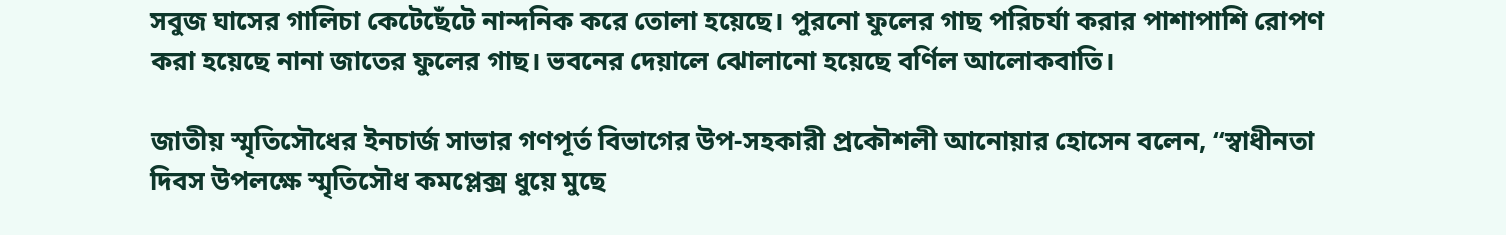সবুজ ঘাসের গালিচা কেটেছেঁটে নান্দনিক করে তোলা হয়েছে। পুরনো ফুলের গাছ পরিচর্যা করার পাশাপাশি রোপণ করা হয়েছে নানা জাতের ফুলের গাছ। ভবনের দেয়ালে ঝোলানো হয়েছে বর্ণিল আলোকবাতি।

জাতীয় স্মৃতিসৌধের ইনচার্জ সাভার গণপূর্ত বিভাগের উপ-সহকারী প্রকৌশলী আনোয়ার হোসেন বলেন, “স্বাধীনতা দিবস উপলক্ষে স্মৃতিসৌধ কমপ্লেক্স ধুয়ে মুছে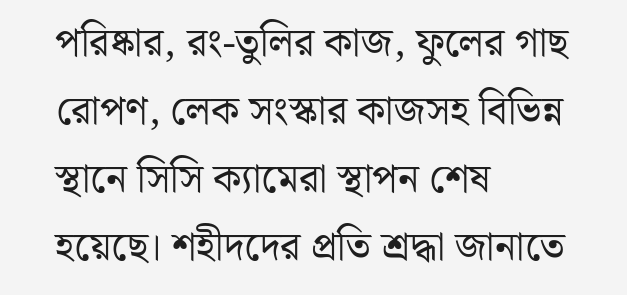পরিষ্কার, রং-তুলির কাজ, ফুলের গাছ রোপণ, লেক সংস্কার কাজসহ বিভিন্ন স্থানে সিসি ক্যামেরা স্থাপন শেষ হয়েছে। শহীদদের প্রতি শ্রদ্ধা জানাতে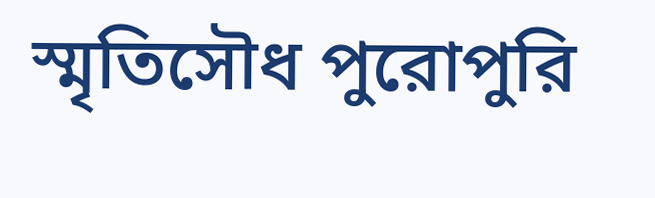স্মৃতিসৌধ পুরোপুরি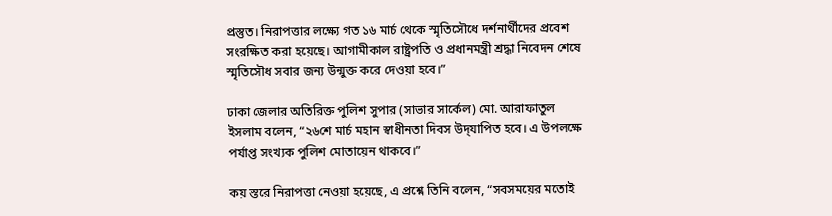প্রস্তুত। নিরাপত্তার লক্ষ্যে গত ১৬ মার্চ থেকে স্মৃতিসৌধে দর্শনার্থীদের প্রবেশ সংরক্ষিত করা হয়েছে। আগামীকাল রাষ্ট্রপতি ও প্রধানমন্ত্রী শ্রদ্ধা নিবেদন শেষে স্মৃতিসৌধ সবার জন্য উন্মুক্ত করে দেওয়া হবে।”

ঢাকা জেলার অতিরিক্ত পুলিশ সুপার (সাভার সার্কেল) মো. আরাফাতুল ইসলাম বলেন, “২৬শে মার্চ মহান স্বাধীনতা দিবস উদ্‌যাপিত হবে। এ উপলক্ষে পর্যাপ্ত সংখ্যক পুলিশ মোতায়েন থাকবে।”

কয় স্তরে নিরাপত্তা নেওয়া হয়েছে, এ প্রশ্নে তিনি বলেন, “সবসময়ের মতোই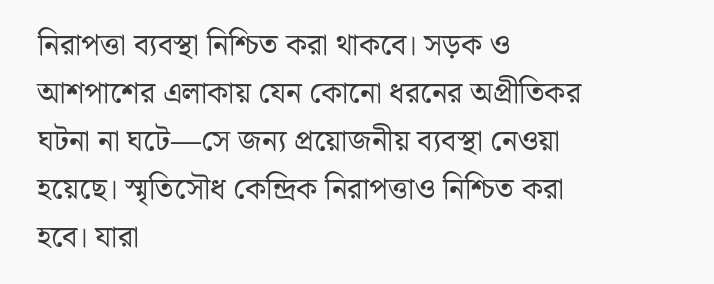নিরাপত্তা ব্যবস্থা নিশ্চিত করা থাকবে। সড়ক ও আশপাশের এলাকায় যেন কোনো ধরনের অপ্রীতিকর ঘটনা না ঘটে—সে জন্য প্রয়োজনীয় ব্যবস্থা নেওয়া হয়েছে। স্মৃতিসৌধ কেন্দ্রিক নিরাপত্তাও নিশ্চিত করা হবে। যারা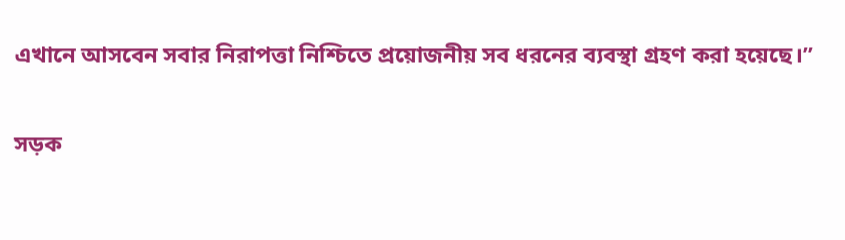এখানে আসবেন সবার নিরাপত্তা নিশ্চিতে প্রয়োজনীয় সব ধরনের ব্যবস্থা গ্রহণ করা হয়েছে।”

সড়ক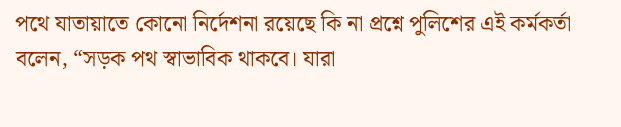পথে যাতায়াতে কোনো নির্দেশনা রয়েছে কি না প্রশ্নে পুলিশের এই কর্মকর্তা বলেন, “সড়ক পথ স্বাভাবিক থাকবে। যারা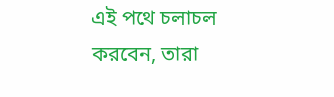এই পথে চলাচল করবেন, তারা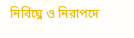নির্বিঘ্নে ও নিরাপদে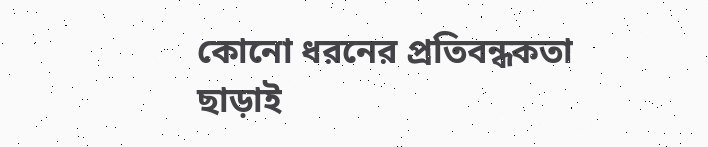কোনো ধরনের প্রতিবন্ধকতা ছাড়াই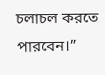চলাচল করতে পারবেন।”